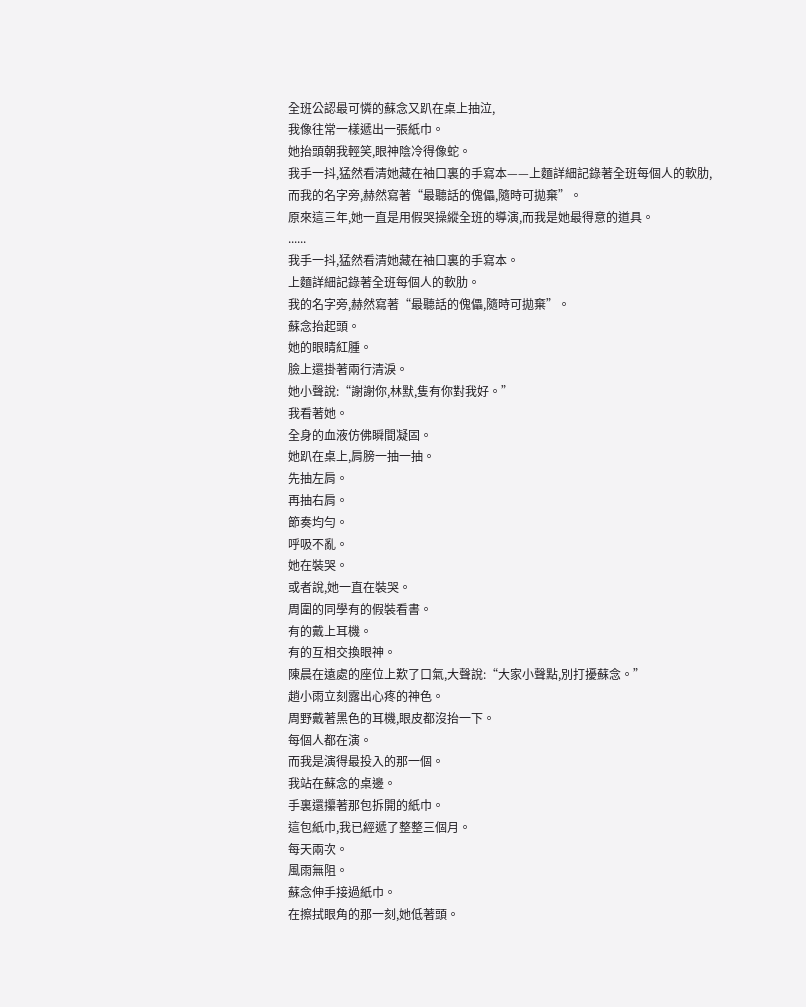全班公認最可憐的蘇念又趴在桌上抽泣,
我像往常一樣遞出一張紙巾。
她抬頭朝我輕笑,眼神陰冷得像蛇。
我手一抖,猛然看清她藏在袖口裏的手寫本——上麵詳細記錄著全班每個人的軟肋,
而我的名字旁,赫然寫著“最聽話的傀儡,隨時可拋棄”。
原來這三年,她一直是用假哭操縱全班的導演,而我是她最得意的道具。
......
我手一抖,猛然看清她藏在袖口裏的手寫本。
上麵詳細記錄著全班每個人的軟肋。
我的名字旁,赫然寫著“最聽話的傀儡,隨時可拋棄”。
蘇念抬起頭。
她的眼睛紅腫。
臉上還掛著兩行清淚。
她小聲說:“謝謝你,林默,隻有你對我好。”
我看著她。
全身的血液仿佛瞬間凝固。
她趴在桌上,肩膀一抽一抽。
先抽左肩。
再抽右肩。
節奏均勻。
呼吸不亂。
她在裝哭。
或者說,她一直在裝哭。
周圍的同學有的假裝看書。
有的戴上耳機。
有的互相交換眼神。
陳晨在遠處的座位上歎了口氣,大聲說:“大家小聲點,別打擾蘇念。”
趙小雨立刻露出心疼的神色。
周野戴著黑色的耳機,眼皮都沒抬一下。
每個人都在演。
而我是演得最投入的那一個。
我站在蘇念的桌邊。
手裏還攥著那包拆開的紙巾。
這包紙巾,我已經遞了整整三個月。
每天兩次。
風雨無阻。
蘇念伸手接過紙巾。
在擦拭眼角的那一刻,她低著頭。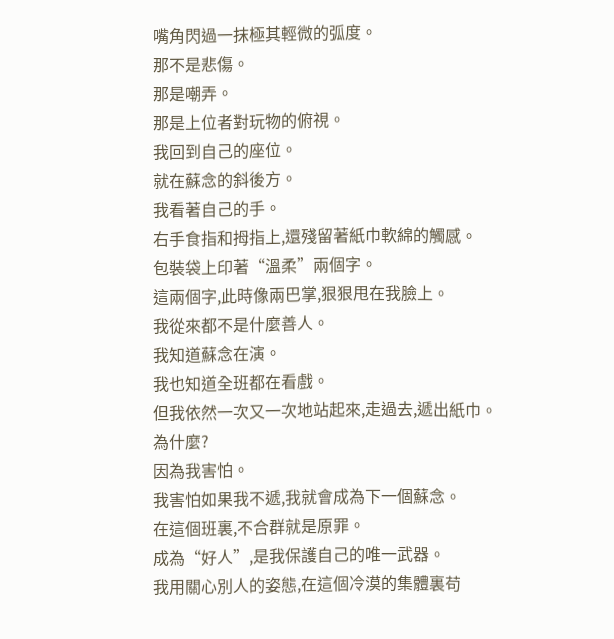嘴角閃過一抹極其輕微的弧度。
那不是悲傷。
那是嘲弄。
那是上位者對玩物的俯視。
我回到自己的座位。
就在蘇念的斜後方。
我看著自己的手。
右手食指和拇指上,還殘留著紙巾軟綿的觸感。
包裝袋上印著“溫柔”兩個字。
這兩個字,此時像兩巴掌,狠狠甩在我臉上。
我從來都不是什麼善人。
我知道蘇念在演。
我也知道全班都在看戲。
但我依然一次又一次地站起來,走過去,遞出紙巾。
為什麼?
因為我害怕。
我害怕如果我不遞,我就會成為下一個蘇念。
在這個班裏,不合群就是原罪。
成為“好人”,是我保護自己的唯一武器。
我用關心別人的姿態,在這個冷漠的集體裏苟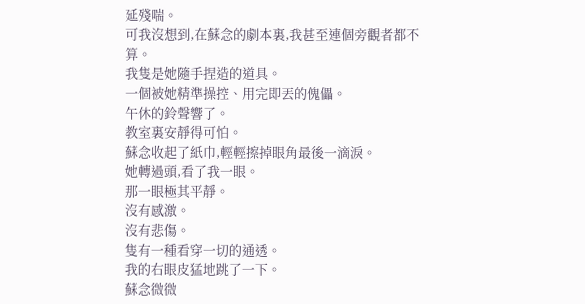延殘喘。
可我沒想到,在蘇念的劇本裏,我甚至連個旁觀者都不算。
我隻是她隨手捏造的道具。
一個被她精準操控、用完即丟的傀儡。
午休的鈴聲響了。
教室裏安靜得可怕。
蘇念收起了紙巾,輕輕擦掉眼角最後一滴淚。
她轉過頭,看了我一眼。
那一眼極其平靜。
沒有感激。
沒有悲傷。
隻有一種看穿一切的通透。
我的右眼皮猛地跳了一下。
蘇念微微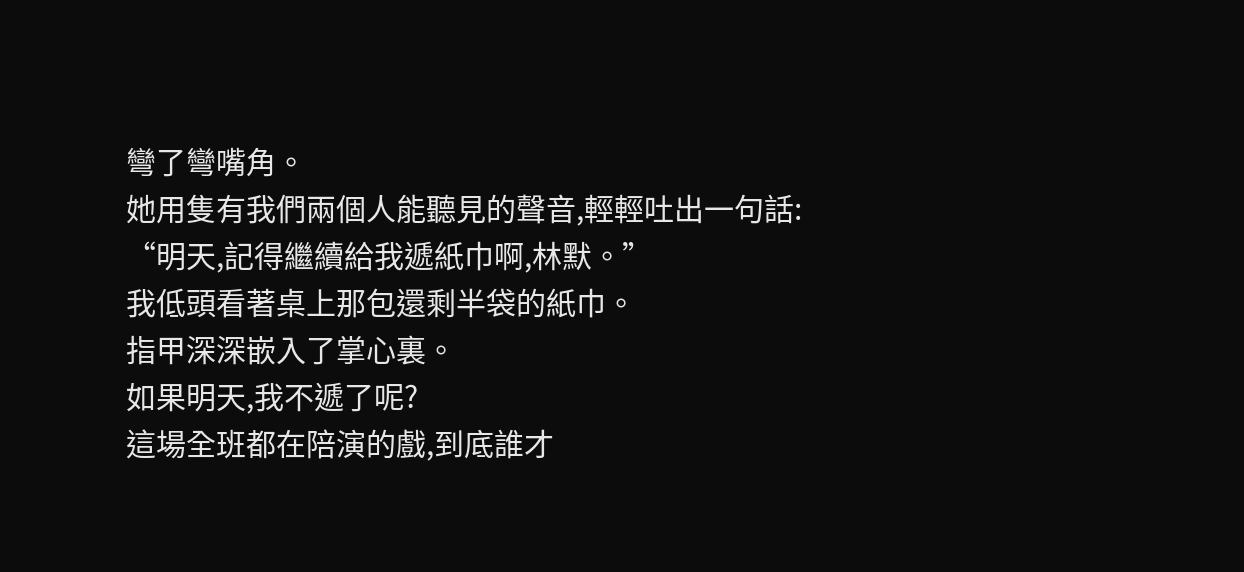彎了彎嘴角。
她用隻有我們兩個人能聽見的聲音,輕輕吐出一句話:
“明天,記得繼續給我遞紙巾啊,林默。”
我低頭看著桌上那包還剩半袋的紙巾。
指甲深深嵌入了掌心裏。
如果明天,我不遞了呢?
這場全班都在陪演的戲,到底誰才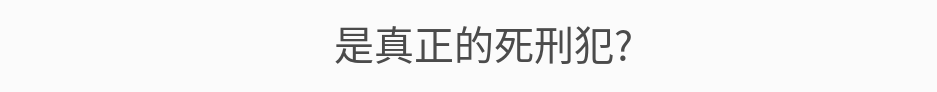是真正的死刑犯?